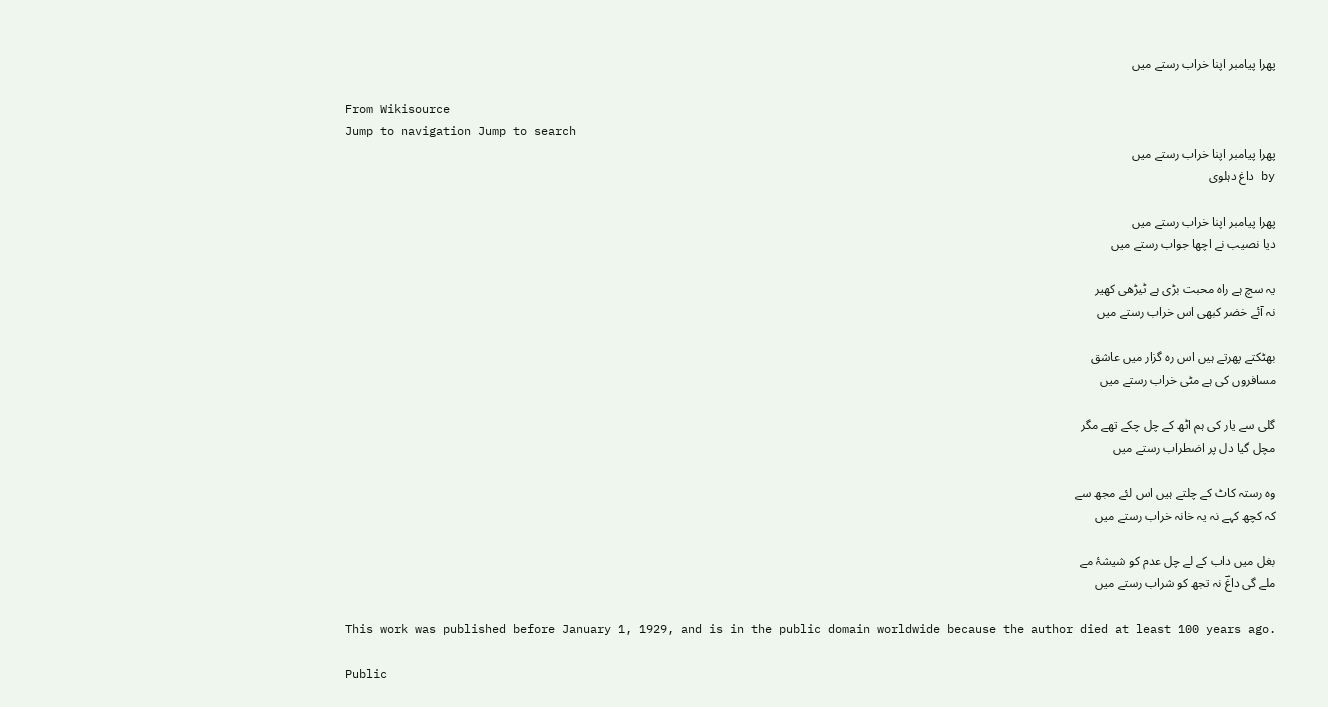پھرا پیامبر اپنا خراب رستے میں

From Wikisource
Jump to navigation Jump to search
پھرا پیامبر اپنا خراب رستے میں
by داغ دہلوی

پھرا پیامبر اپنا خراب رستے میں
دیا نصیب نے اچھا جواب رستے میں

یہ سچ ہے راہ محبت بڑی ہے ٹیڑھی کھیر
نہ آئے خضر کبھی اس خراب رستے میں

بھٹکتے پھرتے ہیں اس رہ گزار میں عاشق
مسافروں کی ہے مٹی خراب رستے میں

گلی سے یار کی ہم اٹھ کے چل چکے تھے مگر
مچل گیا دل پر اضطراب رستے میں

وہ رستہ کاٹ کے چلتے ہیں اس لئے مجھ سے
کہ کچھ کہے نہ یہ خانہ خراب رستے میں

بغل میں داب کے لے چل عدم کو شیشۂ مے
ملے گی داغؔ نہ تجھ کو شراب رستے میں

This work was published before January 1, 1929, and is in the public domain worldwide because the author died at least 100 years ago.

Public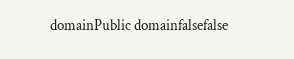domainPublic domainfalsefalse